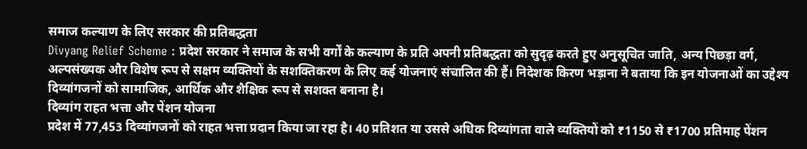समाज कल्याण के लिए सरकार की प्रतिबद्धता
Divyang Relief Scheme : प्रदेश सरकार ने समाज के सभी वर्गों के कल्याण के प्रति अपनी प्रतिबद्धता को सुदृढ़ करते हुए अनुसूचित जाति, अन्य पिछड़ा वर्ग, अल्पसंख्यक और विशेष रूप से सक्षम व्यक्तियों के सशक्तिकरण के लिए कई योजनाएं संचालित की हैं। निदेशक किरण भड़ाना ने बताया कि इन योजनाओं का उद्देश्य दिव्यांगजनों को सामाजिक, आर्थिक और शैक्षिक रूप से सशक्त बनाना है।
दिव्यांग राहत भत्ता और पेंशन योजना
प्रदेश में 77,453 दिव्यांगजनों को राहत भत्ता प्रदान किया जा रहा है। 40 प्रतिशत या उससे अधिक दिव्यांगता वाले व्यक्तियों को ₹1150 से ₹1700 प्रतिमाह पेंशन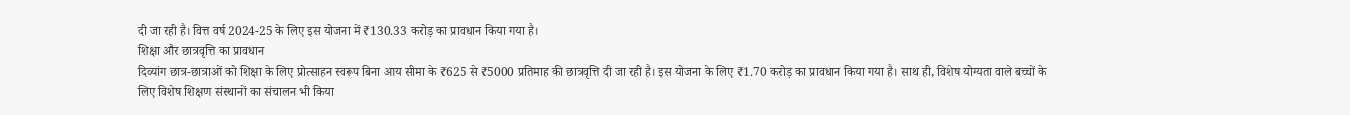दी जा रही है। वित्त वर्ष 2024-25 के लिए इस योजना में ₹130.33 करोड़ का प्रावधान किया गया है।
शिक्षा और छात्रवृत्ति का प्रावधान
दिव्यांग छात्र-छात्राओं को शिक्षा के लिए प्रोत्साहन स्वरूप बिना आय सीमा के ₹625 से ₹5000 प्रतिमाह की छात्रवृत्ति दी जा रही है। इस योजना के लिए ₹1.70 करोड़ का प्रावधान किया गया है। साथ ही, विशेष योग्यता वाले बच्चों के लिए विशेष शिक्षण संस्थानों का संचालन भी किया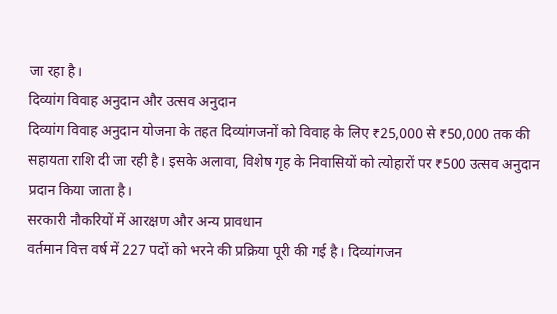जा रहा है।
दिव्यांग विवाह अनुदान और उत्सव अनुदान
दिव्यांग विवाह अनुदान योजना के तहत दिव्यांगजनों को विवाह के लिए ₹25,000 से ₹50,000 तक की सहायता राशि दी जा रही है। इसके अलावा, विशेष गृह के निवासियों को त्योहारों पर ₹500 उत्सव अनुदान प्रदान किया जाता है।
सरकारी नौकरियों में आरक्षण और अन्य प्रावधान
वर्तमान वित्त वर्ष में 227 पदों को भरने की प्रक्रिया पूरी की गई है। दिव्यांगजन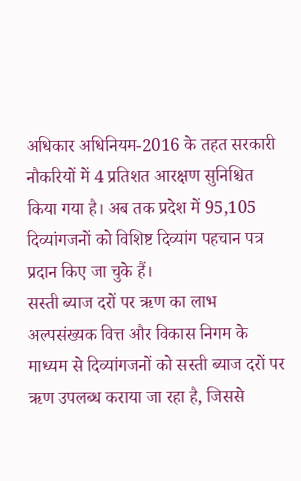अधिकार अधिनियम-2016 के तहत सरकारी नौकरियों में 4 प्रतिशत आरक्षण सुनिश्चित किया गया है। अब तक प्रदेश में 95,105 दिव्यांगजनों को विशिष्ट दिव्यांग पहचान पत्र प्रदान किए जा चुके हैं।
सस्ती ब्याज दरों पर ऋण का लाभ
अल्पसंख्यक वित्त और विकास निगम के माध्यम से दिव्यांगजनों को सस्ती ब्याज दरों पर ऋण उपलब्ध कराया जा रहा है, जिससे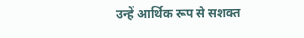उन्हें आर्थिक रूप से सशक्त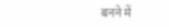बनने में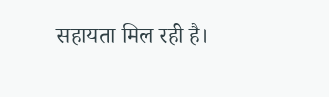सहायता मिल रही है।